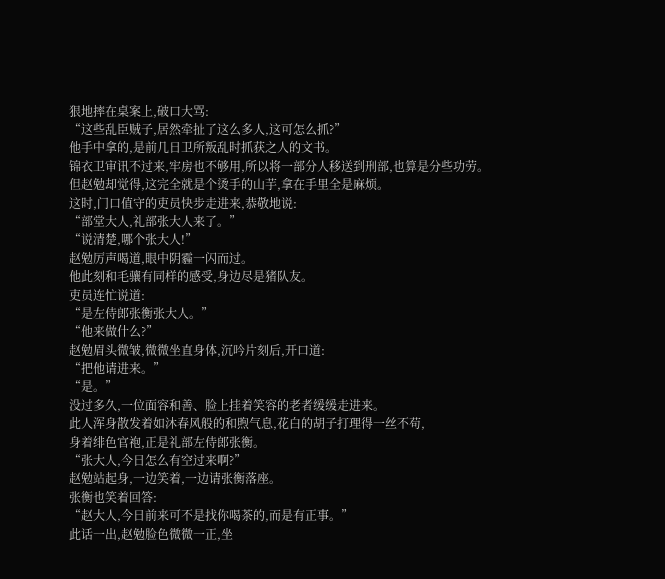狠地摔在桌案上,破口大骂:
“这些乱臣贼子,居然牵扯了这么多人,这可怎么抓?”
他手中拿的,是前几日卫所叛乱时抓获之人的文书。
锦衣卫审讯不过来,牢房也不够用,所以将一部分人移送到刑部,也算是分些功劳。
但赵勉却觉得,这完全就是个烫手的山芋,拿在手里全是麻烦。
这时,门口值守的吏员快步走进来,恭敬地说:
“部堂大人,礼部张大人来了。”
“说清楚,哪个张大人!”
赵勉厉声喝道,眼中阴霾一闪而过。
他此刻和毛骧有同样的感受,身边尽是猪队友。
吏员连忙说道:
“是左侍郎张衡张大人。”
“他来做什么?”
赵勉眉头微皱,微微坐直身体,沉吟片刻后,开口道:
“把他请进来。”
“是。”
没过多久,一位面容和善、脸上挂着笑容的老者缓缓走进来。
此人浑身散发着如沐春风般的和煦气息,花白的胡子打理得一丝不苟,
身着绯色官袍,正是礼部左侍郎张衡。
“张大人,今日怎么有空过来啊?”
赵勉站起身,一边笑着,一边请张衡落座。
张衡也笑着回答:
“赵大人,今日前来可不是找你喝茶的,而是有正事。”
此话一出,赵勉脸色微微一正,坐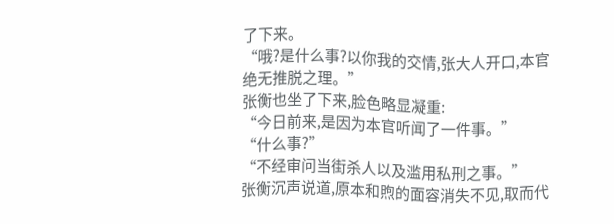了下来。
“哦?是什么事?以你我的交情,张大人开口,本官绝无推脱之理。”
张衡也坐了下来,脸色略显凝重:
“今日前来,是因为本官听闻了一件事。”
“什么事?”
“不经审问当街杀人以及滥用私刑之事。”
张衡沉声说道,原本和煦的面容消失不见,取而代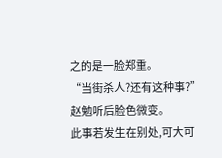之的是一脸郑重。
“当街杀人?还有这种事?”
赵勉听后脸色微变。
此事若发生在别处,可大可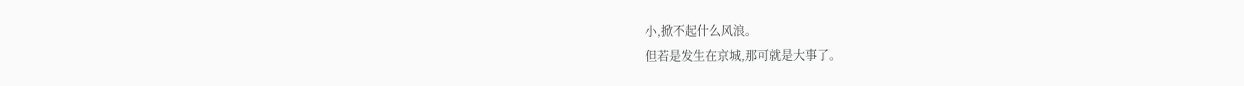小,掀不起什么风浪。
但若是发生在京城,那可就是大事了。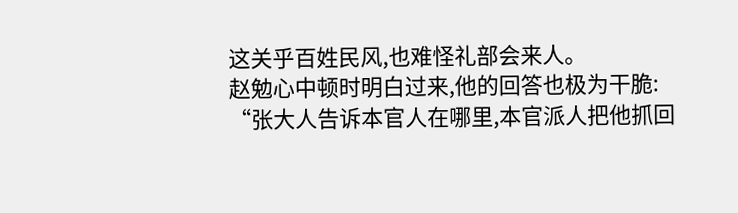这关乎百姓民风,也难怪礼部会来人。
赵勉心中顿时明白过来,他的回答也极为干脆:
“张大人告诉本官人在哪里,本官派人把他抓回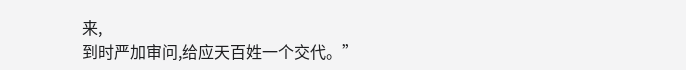来,
到时严加审问,给应天百姓一个交代。”